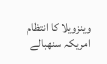وینزویلا کا انتظام امریکہ سنھبالے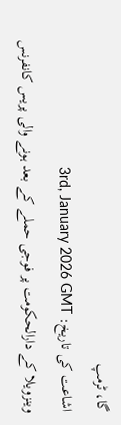گا، ٹرمپ
اشاعت کی تاریخ: 3rd, January 2026 GMT
وینزویلا کے دارالحکومت پر فوجی حملے کے بعد ہونے والی پریس کانفرنس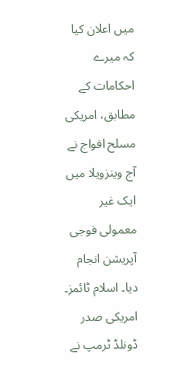میں اعلان کیا کہ میرے احکامات کے مطابق، امریکی مسلح افواج نے آج وینزویلا میں ایک غیر معمولی فوجی آپریشن انجام دیا۔ اسلام ٹائمز۔ امریکی صدر ڈونلڈ ٹرمپ نے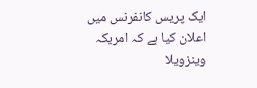ایک پریس کانفرنس میں اعلان کیا ہے کہ امریکہ وینزویلا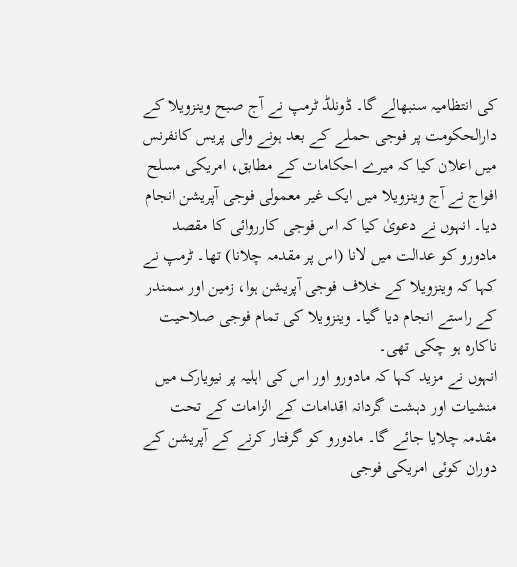کی انتظامیہ سنبھالے گا۔ ڈونلڈ ٹرمپ نے آج صبح وینزویلا کے دارالحکومت پر فوجی حملے کے بعد ہونے والی پریس کانفرنس میں اعلان کیا کہ میرے احکامات کے مطابق، امریکی مسلح افواج نے آج وینزویلا میں ایک غیر معمولی فوجی آپریشن انجام دیا۔ انہوں نے دعویٰ کیا کہ اس فوجی کارروائی کا مقصد مادورو کو عدالت میں لانا (اس پر مقدمہ چلانا) تھا۔ ٹرمپ نے کہا کہ وینزویلا کے خلاف فوجی آپریشن ہوا، زمین اور سمندر کے راستے انجام دیا گیا۔ وینزویلا کی تمام فوجی صلاحیت ناکارہ ہو چکی تھی۔
انہوں نے مزید کہا کہ مادورو اور اس کی اہلیہ پر نیویارک میں منشیات اور دہشت گردانہ اقدامات کے الزامات کے تحت مقدمہ چلایا جائے گا۔ مادورو کو گرفتار کرنے کے آپریشن کے دوران کوئی امریکی فوجی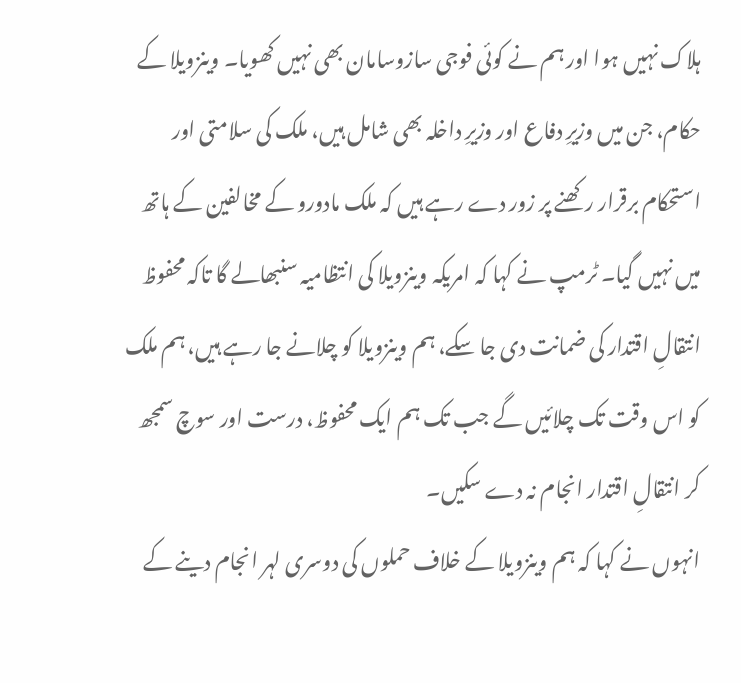ہلاک نہیں ہوا اور ہم نے کوئی فوجی سازوسامان بھی نہیں کھویا۔ وینزویلا کے حکام، جن میں وزیرِ دفاع اور وزیرِ داخلہ بھی شامل ہیں، ملک کی سلامتی اور استحکام برقرار رکھنے پر زور دے رہے ہیں کہ ملک مادورو کے مخالفین کے ہاتھ میں نہیں گیا۔ ٹرمپ نے کہا کہ امریکہ وینزویلا کی انتظامیہ سنبھالے گا تاکہ محفوظ انتقالِ اقتدار کی ضمانت دی جا سکے، ہم وینزویلا کو چلانے جا رہے ہیں، ہم ملک کو اس وقت تک چلائیں گے جب تک ہم ایک محفوظ، درست اور سوچ سمجھ کر انتقالِ اقتدار انجام نہ دے سکیں۔
انہوں نے کہا کہ ہم وینزویلا کے خلاف حملوں کی دوسری لہر انجام دینے کے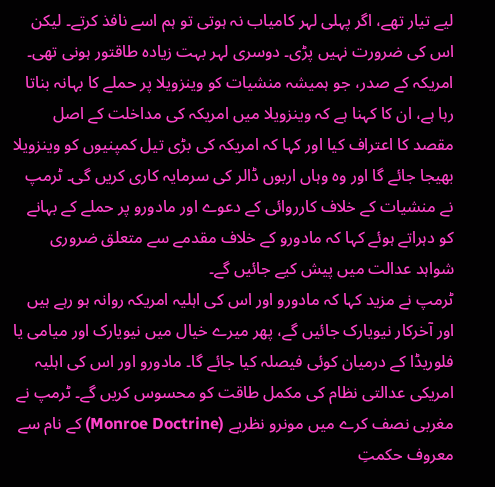لیے تیار تھے، اگر پہلی لہر کامیاب نہ ہوتی تو ہم اسے نافذ کرتے۔ لیکن اس کی ضرورت نہیں پڑی۔ دوسری لہر بہت زیادہ طاقتور ہونی تھی۔ امریکہ کے صدر، جو ہمیشہ منشیات کو وینزویلا پر حملے کا بہانہ بناتا رہا ہے، ان کا کہنا ہے کہ وینزویلا میں امریکہ کی مداخلت کے اصل مقصد کا اعتراف کیا اور کہا کہ امریکہ کی بڑی تیل کمپنیوں کو وینزویلا بھیجا جائے گا اور وہ وہاں اربوں ڈالر کی سرمایہ کاری کریں گی۔ ٹرمپ نے منشیات کے خلاف کارروائی کے دعوے اور مادورو پر حملے کے بہانے کو دہراتے ہوئے کہا کہ مادورو کے خلاف مقدمے سے متعلق ضروری شواہد عدالت میں پیش کیے جائیں گے۔
ٹرمپ نے مزید کہا کہ مادورو اور اس کی اہلیہ امریکہ روانہ ہو رہے ہیں اور آخرکار نیویارک جائیں گے، پھر میرے خیال میں نیویارک اور میامی یا فلوریڈا کے درمیان کوئی فیصلہ کیا جائے گا۔ مادورو اور اس کی اہلیہ امریکی عدالتی نظام کی مکمل طاقت کو محسوس کریں گے۔ ٹرمپ نے مغربی نصف کرے میں مونرو نظریے (Monroe Doctrine) کے نام سے معروف حکمتِ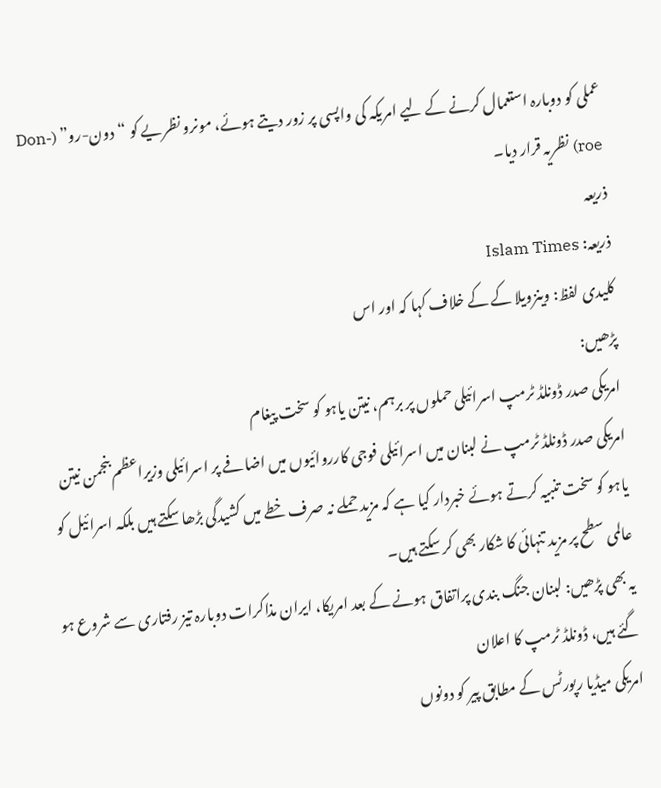عملی کو دوبارہ استعمال کرنے کے لیے امریکہ کی واپسی پر زور دیتے ہوئے، مونرو نظریے کو “دون-رو” (Don-roe) نظریہ قرار دیا۔
ذریعہ
ذریعہ: Islam Times
کلیدی لفظ: وینزویلا کے کے خلاف کہا کہ اور اس
پڑھیں:
امریکی صدر ڈونلڈ ٹرمپ اسرائیلی حملوں پر برہم، نیتن یاہو کو سخت پیغام
امریکی صدر ڈونلڈ ٹرمپ نے لبنان میں اسرائیلی فوجی کارروائیوں میں اضافے پر اسرائیلی وزیراعظم بنجمن نیتن یاہو کو سخت تنبیہ کرتے ہوئے خبردار کیا ہے کہ مزید حملے نہ صرف خطے میں کشیدگی بڑھا سکتے ہیں بلکہ اسرائیل کو عالمی سطح پر مزید تنہائی کا شکار بھی کر سکتے ہیں۔
یہ بھی پڑھیں: لبنان جنگ بندی پراتفاق ہونے کے بعد امریکا، ایران مذاکرات دوبارہ تیز رفتاری سے شروع ہو گئے ہیں، ڈونلڈ ٹرمپ کا اعلان
امریکی میڈیا رپورٹس کے مطابق پیر کو دونوں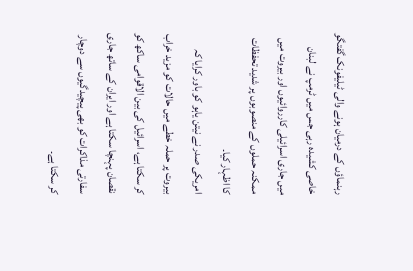رہنماؤں کے درمیان ہونے والی ٹیلیفونک گفتگو خاصی کشیدہ رہی جس میں ٹرمپ نے لبنان میں جاری اسرائیلی کارروائیوں اور بیروت میں ممکنہ حملوں کے منصوبوں پر شدید تحفظات کا اظہار کیا۔
امریکی صدر نے نیتن یاہو کو باور کرایا کہ بیروت پر حملہ خطے میں حالات کو مزید خراب کر سکتا ہے، اسرائیل کی بین الاقوامی ساکھ کو نقصان پہنچا سکتا ہے اور ایران کے ساتھ جاری سفارتی مذاکرات کو بھی پیچیدگیوں سے دوچار کر سکتا ہے۔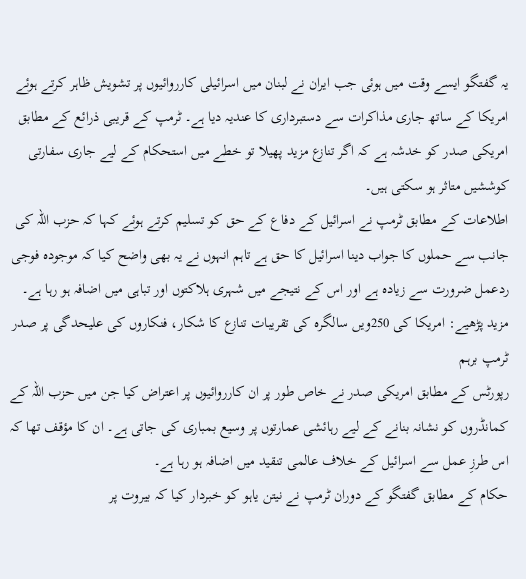یہ گفتگو ایسے وقت میں ہوئی جب ایران نے لبنان میں اسرائیلی کارروائیوں پر تشویش ظاہر کرتے ہوئے امریکا کے ساتھ جاری مذاکرات سے دستبرداری کا عندیہ دیا ہے۔ ٹرمپ کے قریبی ذرائع کے مطابق امریکی صدر کو خدشہ ہے کہ اگر تنازع مزید پھیلا تو خطے میں استحکام کے لیے جاری سفارتی کوششیں متاثر ہو سکتی ہیں۔
اطلاعات کے مطابق ٹرمپ نے اسرائیل کے دفاع کے حق کو تسلیم کرتے ہوئے کہا کہ حزب اللہ کی جانب سے حملوں کا جواب دینا اسرائیل کا حق ہے تاہم انہوں نے یہ بھی واضح کیا کہ موجودہ فوجی ردعمل ضرورت سے زیادہ ہے اور اس کے نتیجے میں شہری ہلاکتوں اور تباہی میں اضافہ ہو رہا ہے۔
مزید پڑھیے: امریکا کی 250ویں سالگرہ کی تقریبات تنازع کا شکار، فنکاروں کی علیحدگی پر صدر ٹرمپ برہم
رپورٹس کے مطابق امریکی صدر نے خاص طور پر ان کارروائیوں پر اعتراض کیا جن میں حزب اللہ کے کمانڈروں کو نشانہ بنانے کے لیے رہائشی عمارتوں پر وسیع بمباری کی جاتی ہے۔ ان کا مؤقف تھا کہ اس طرزِ عمل سے اسرائیل کے خلاف عالمی تنقید میں اضافہ ہو رہا ہے۔
حکام کے مطابق گفتگو کے دوران ٹرمپ نے نیتن یاہو کو خبردار کیا کہ بیروت پر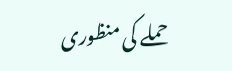حملے کی منظوری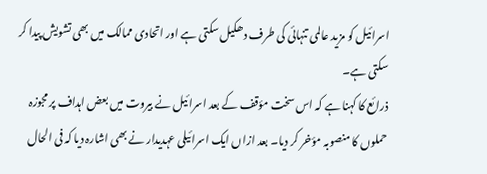اسرائیل کو مزید عالمی تنہائی کی طرف دھکیل سکتی ہے اور اتحادی ممالک میں بھی تشویش پیدا کر سکتی ہے۔
ذرائع کا کہنا ہے کہ اس سخت مؤقف کے بعد اسرائیل نے بیروت میں بعض اہداف پر مجوزہ حملوں کا منصوبہ مؤخر کر دیا۔ بعد ازاں ایک اسرائیلی عہدیدار نے بھی اشارہ دیا کہ فی الحال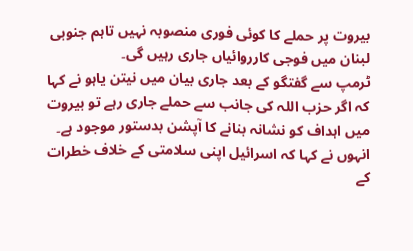بیروت پر حملے کا کوئی فوری منصوبہ نہیں تاہم جنوبی لبنان میں فوجی کارروائیاں جاری رہیں گی۔
ٹرمپ سے گفتگو کے بعد جاری بیان میں نیتن یاہو نے کہا کہ اگر حزب اللہ کی جانب سے حملے جاری رہے تو بیروت میں اہداف کو نشانہ بنانے کا آپشن بدستور موجود ہے۔ انہوں نے کہا کہ اسرائیل اپنی سلامتی کے خلاف خطرات کے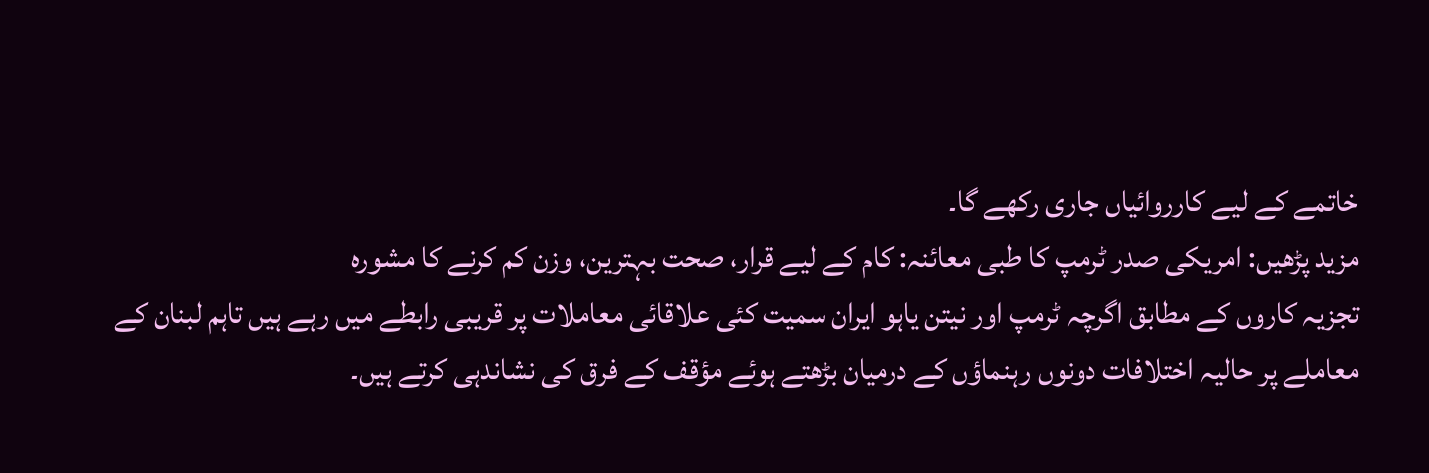خاتمے کے لیے کارروائیاں جاری رکھے گا۔
مزید پڑھیں: امریکی صدر ٹرمپ کا طبی معائنہ: کام کے لیے قرار، صحت بہترین، وزن کم کرنے کا مشورہ
تجزیہ کاروں کے مطابق اگرچہ ٹرمپ اور نیتن یاہو ایران سمیت کئی علاقائی معاملات پر قریبی رابطے میں رہے ہیں تاہم لبنان کے معاملے پر حالیہ اختلافات دونوں رہنماؤں کے درمیان بڑھتے ہوئے مؤقف کے فرق کی نشاندہی کرتے ہیں۔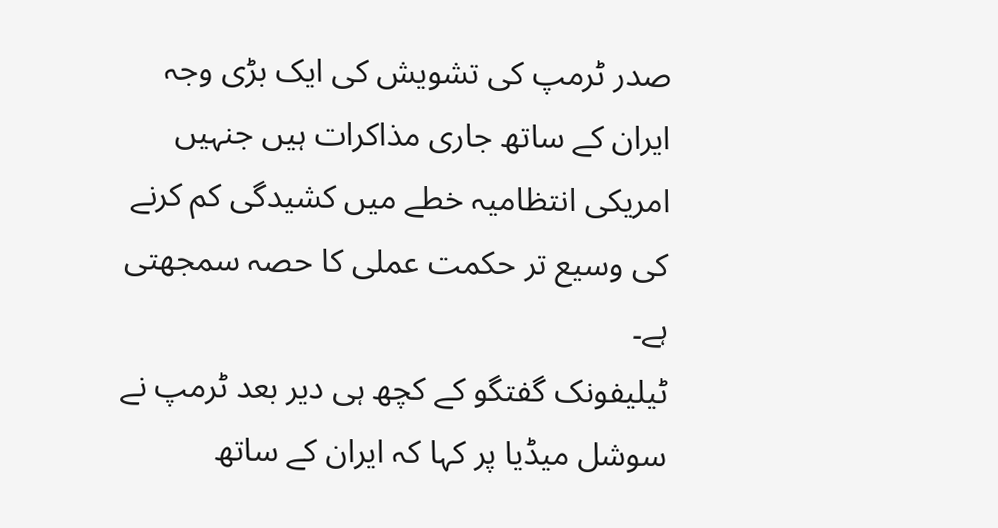صدر ٹرمپ کی تشویش کی ایک بڑی وجہ ایران کے ساتھ جاری مذاکرات ہیں جنہیں امریکی انتظامیہ خطے میں کشیدگی کم کرنے کی وسیع تر حکمت عملی کا حصہ سمجھتی ہے۔
ٹیلیفونک گفتگو کے کچھ ہی دیر بعد ٹرمپ نے سوشل میڈیا پر کہا کہ ایران کے ساتھ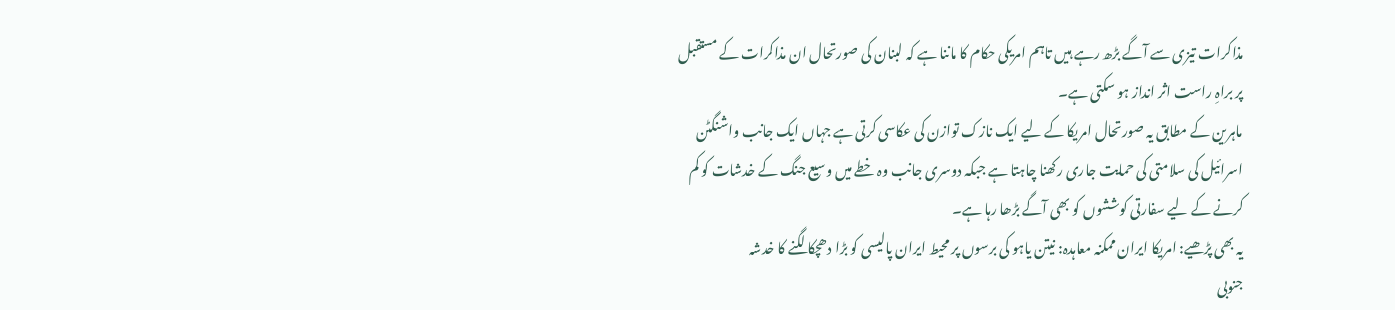مذاکرات تیزی سے آگے بڑھ رہے ہیں تاہم امریکی حکام کا ماننا ہے کہ لبنان کی صورتحال ان مذاکرات کے مستقبل پر براہِ راست اثر انداز ہو سکتی ہے۔
ماہرین کے مطابق یہ صورتحال امریکا کے لیے ایک نازک توازن کی عکاسی کرتی ہے جہاں ایک جانب واشنگٹن اسرائیل کی سلامتی کی حمایت جاری رکھنا چاہتا ہے جبکہ دوسری جانب وہ خطے میں وسیع جنگ کے خدشات کو کم کرنے کے لیے سفارتی کوششوں کو بھی آگے بڑھا رہا ہے۔
یہ بھی پڑھیے: امریکا ایران ممکنہ معاہدہ: نیتن یاہو کی برسوں پر محیط ایران پالیسی کو بڑا دھچکا لگنے کا خدشہ
جنوبی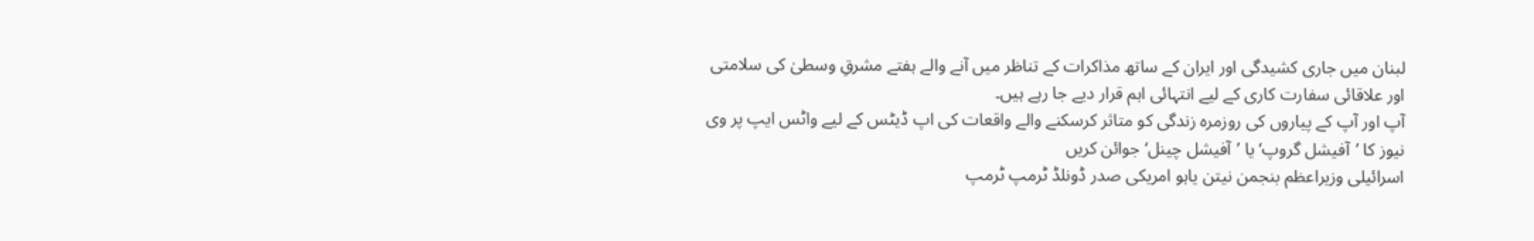لبنان میں جاری کشیدگی اور ایران کے ساتھ مذاکرات کے تناظر میں آنے والے ہفتے مشرقِ وسطیٰ کی سلامتی اور علاقائی سفارت کاری کے لیے انتہائی اہم قرار دیے جا رہے ہیں۔
آپ اور آپ کے پیاروں کی روزمرہ زندگی کو متاثر کرسکنے والے واقعات کی اپ ڈیٹس کے لیے واٹس ایپ پر وی نیوز کا ’آفیشل گروپ‘ یا ’آفیشل چینل‘ جوائن کریں
اسرائیلی وزیراعظم بنجمن نیتن یاہو امریکی صدر ڈونلڈ ٹرمپ ٹرمپ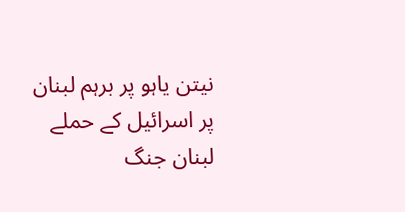نیتن یاہو پر برہم لبنان پر اسرائیل کے حملے لبنان جنگ